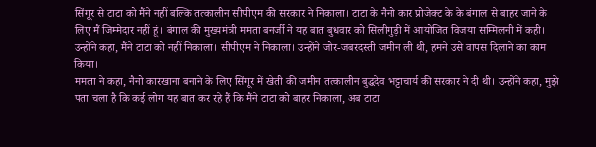सिंगूर से टाटा को मैंने नहीं बल्कि तत्कालीन सीपीएम की सरकार ने निकाला। टाटा के नैनो कार प्रोजेक्ट के के बंगाल से बाहर जाने के लिए मैं जिम्मेदार नहीं हूं। बंगाल की मुख्यमंत्री ममता बनर्जी ने यह बात बुधवार को सिलीगुड़ी में आयोजित विजया सम्मिलनी में कही। उन्होंने कहा, मैंने टाटा को नहीं निकाला। सीपीएम ने निकाला। उन्होंने जोर-जबरदस्ती जमीन ली थी, हमने उसे वापस दिलाने का काम किया।
ममता ने कहा, नैनो कारखाना बनाने के लिए सिंगूर में खेती की जमीन तत्कालीन बुद्धदेव भट्टाचार्य की सरकार ने दी थी। उन्होंने कहा, मुझे पता चला है कि कई लोग यह बात कर रहे हैं कि मैंने टाटा को बाहर निकाला, अब टाटा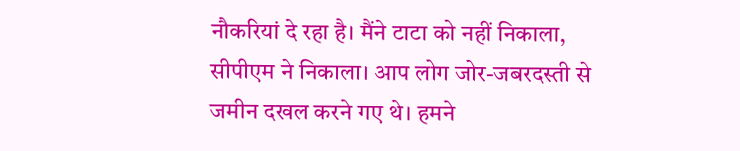नौकरियां दे रहा है। मैंने टाटा को नहीं निकाला, सीपीएम ने निकाला। आप लोग जोर-जबरदस्ती से जमीन दखल करने गए थे। हमने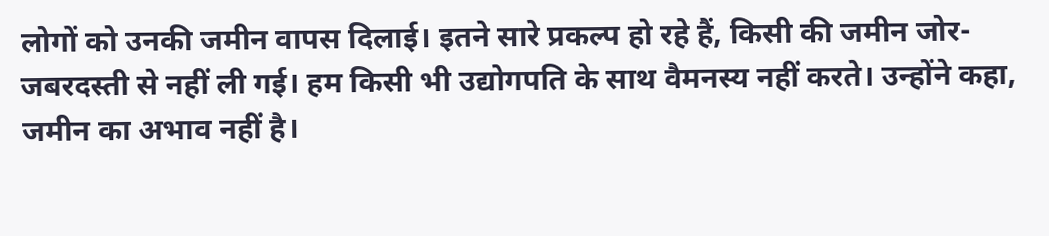लोगों को उनकी जमीन वापस दिलाई। इतने सारे प्रकल्प हो रहे हैं, किसी की जमीन जोर-जबरदस्ती से नहीं ली गई। हम किसी भी उद्योगपति के साथ वैमनस्य नहीं करते। उन्होंने कहा, जमीन का अभाव नहीं है।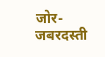जोर-जबरदस्ती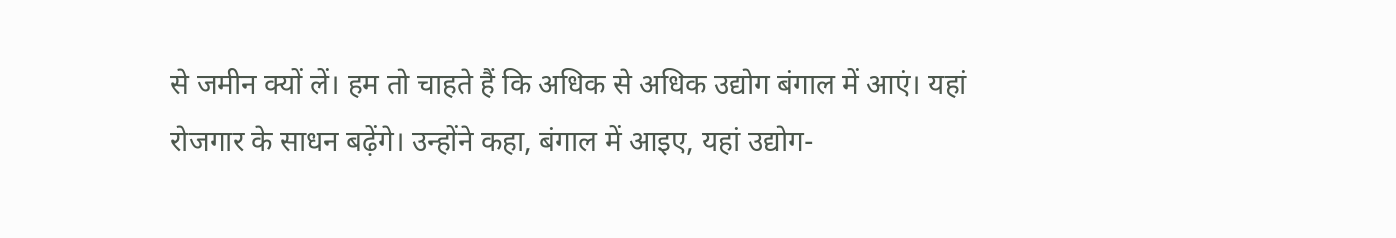से जमीन क्यों लें। हम तो चाहते हैं कि अधिक से अधिक उद्योग बंगाल में आएं। यहां रोजगार के साधन बढ़ेंगे। उन्होंने कहा, बंगाल में आइए, यहां उद्योग-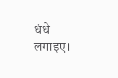धंधे लगाइए।